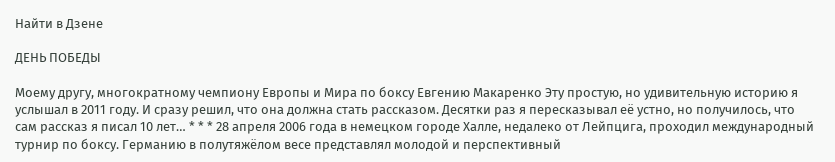Найти в Дзене

ДЕНЬ ПОБЕДЫ

Моему другу, многократному чемпиону Европы и Мира по боксу Евгению Макаренко Эту простую, но удивительную историю я услышал в 2011 году. И сразу решил, что она должна стать рассказом. Десятки раз я пересказывал её устно, но получилось, что сам рассказ я писал 10 лет… * * * 28 апреля 2006 года в немецком городе Халле, недалеко от Лейпцига, проходил международный турнир по боксу. Германию в полутяжёлом весе представлял молодой и перспективный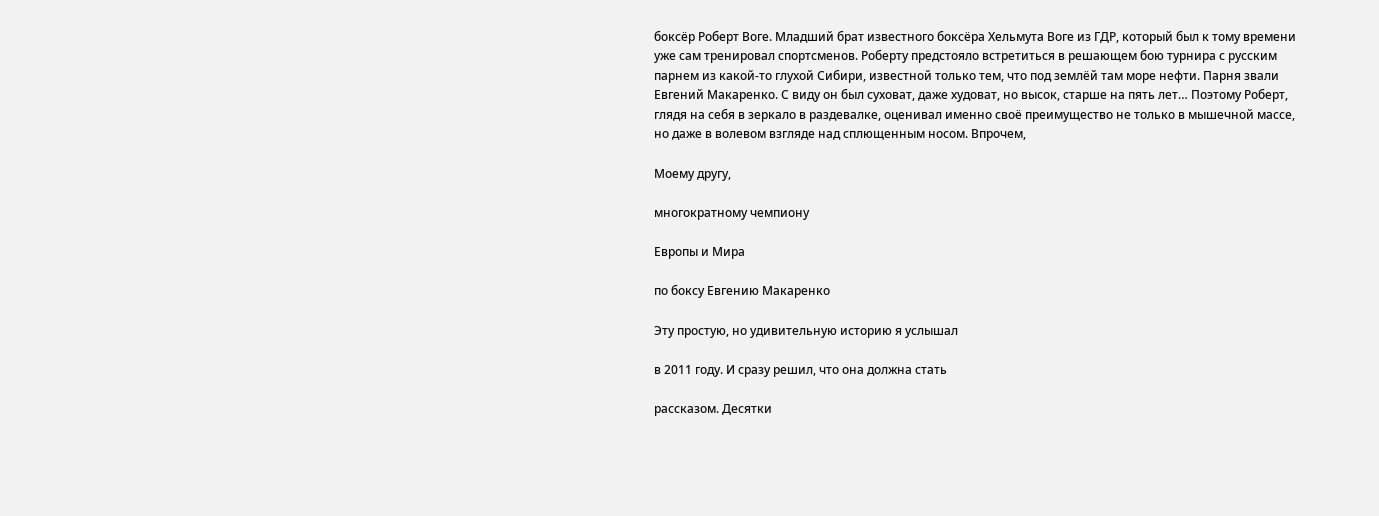боксёр Роберт Воге. Младший брат известного боксёра Хельмута Воге из ГДР, который был к тому времени уже сам тренировал спортсменов. Роберту предстояло встретиться в решающем бою турнира с русским парнем из какой-то глухой Сибири, известной только тем, что под землёй там море нефти. Парня звали Евгений Макаренко. С виду он был суховат, даже худоват, но высок, старше на пять лет… Поэтому Роберт, глядя на себя в зеркало в раздевалке, оценивал именно своё преимущество не только в мышечной массе, но даже в волевом взгляде над сплющенным носом. Впрочем,

Моему другу,

многократному чемпиону

Европы и Мира

по боксу Евгению Макаренко

Эту простую, но удивительную историю я услышал

в 2011 году. И сразу решил, что она должна стать

рассказом. Десятки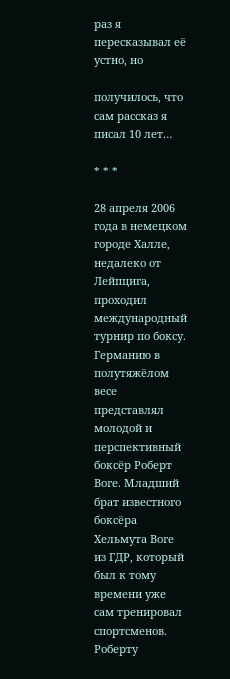раз я пересказывал её устно, но

получилось, что сам рассказ я писал 10 лет…

* * *

28 апреля 2006 года в немецком городе Халле, недалеко от Лейпцига, проходил международный турнир по боксу. Германию в полутяжёлом весе представлял молодой и перспективный боксёр Роберт Воге. Младший брат известного боксёра Хельмута Воге из ГДР, который был к тому времени уже сам тренировал спортсменов. Роберту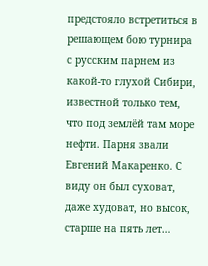предстояло встретиться в решающем бою турнира с русским парнем из какой-то глухой Сибири, известной только тем, что под землёй там море нефти. Парня звали Евгений Макаренко. С виду он был суховат, даже худоват, но высок, старше на пять лет…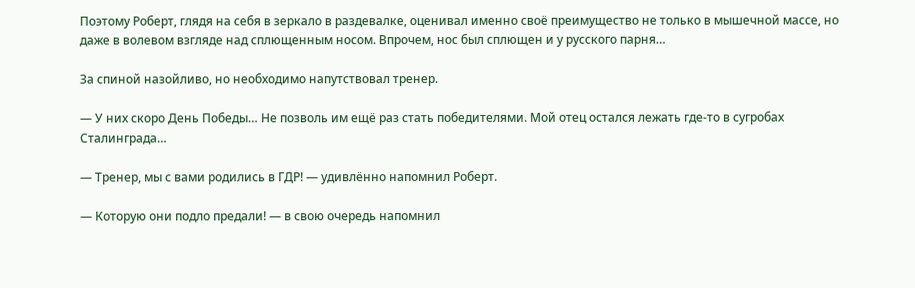Поэтому Роберт, глядя на себя в зеркало в раздевалке, оценивал именно своё преимущество не только в мышечной массе, но даже в волевом взгляде над сплющенным носом. Впрочем, нос был сплющен и у русского парня…

За спиной назойливо, но необходимо напутствовал тренер.

— У них скоро День Победы… Не позволь им ещё раз стать победителями. Мой отец остался лежать где-то в сугробах Сталинграда…

— Тренер, мы с вами родились в ГДР! — удивлённо напомнил Роберт.

— Которую они подло предали! — в свою очередь напомнил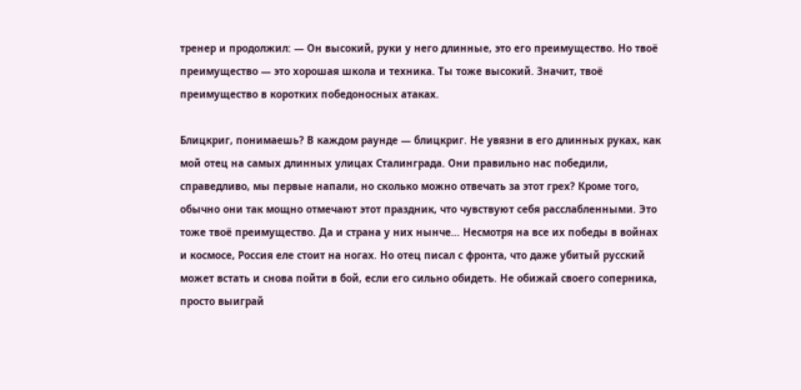тренер и продолжил: — Он высокий, руки у него длинные, это его преимущество. Но твоё преимущество — это хорошая школа и техника. Ты тоже высокий. Значит, твоё преимущество в коротких победоносных атаках.

Блицкриг, понимаешь? В каждом раунде — блицкриг. Не увязни в его длинных руках, как мой отец на самых длинных улицах Сталинграда. Они правильно нас победили, справедливо, мы первые напали, но сколько можно отвечать за этот грех? Кроме того, обычно они так мощно отмечают этот праздник, что чувствуют себя расслабленными. Это тоже твоё преимущество. Да и страна у них нынче… Несмотря на все их победы в войнах и космосе, Россия еле стоит на ногах. Но отец писал с фронта, что даже убитый русский может встать и снова пойти в бой, если его сильно обидеть. Не обижай своего соперника, просто выиграй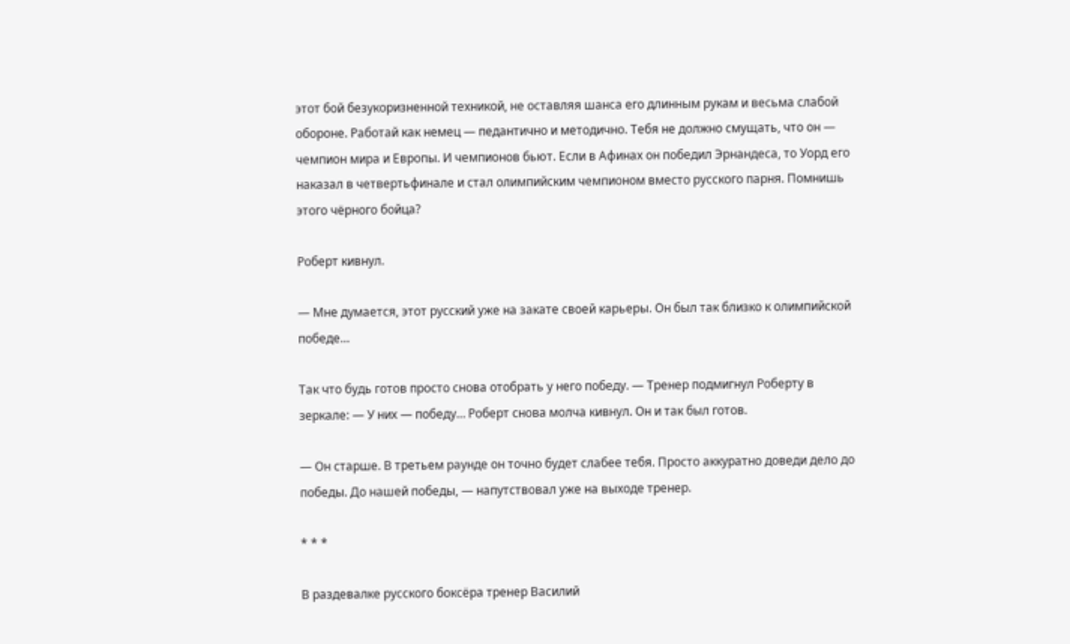этот бой безукоризненной техникой, не оставляя шанса его длинным рукам и весьма слабой обороне. Работай как немец — педантично и методично. Тебя не должно смущать, что он — чемпион мира и Европы. И чемпионов бьют. Если в Афинах он победил Эрнандеса, то Уорд его наказал в четвертьфинале и стал олимпийским чемпионом вместо русского парня. Помнишь этого чёрного бойца?

Роберт кивнул.

— Мне думается, этот русский уже на закате своей карьеры. Он был так близко к олимпийской победе…

Так что будь готов просто снова отобрать у него победу. — Тренер подмигнул Роберту в зеркале: — У них — победу… Роберт снова молча кивнул. Он и так был готов.

— Он старше. В третьем раунде он точно будет слабее тебя. Просто аккуратно доведи дело до победы. До нашей победы, — напутствовал уже на выходе тренер.

* * *

В раздевалке русского боксёра тренер Василий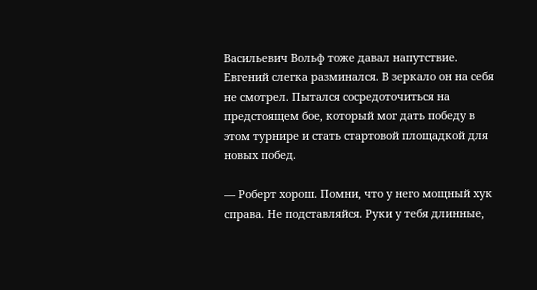Васильевич Вольф тоже давал напутствие. Евгений слегка разминался. В зеркало он на себя не смотрел. Пытался сосредоточиться на предстоящем бое, который мог дать победу в этом турнире и стать стартовой площадкой для новых побед.

— Роберт хорош. Помни, что у него мощный хук справа. Не подставляйся. Руки у тебя длинные,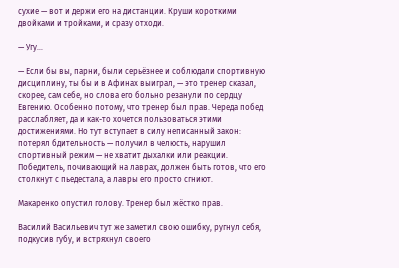сухие — вот и держи его на дистанции. Круши короткими двойками и тройками, и сразу отходи.

— Угу…

— Если бы вы, парни, были серьёзнее и соблюдали спортивную дисциплину, ты бы и в Афинах выиграл, — это тренер сказал, скорее, сам себе, но слова его больно резанули по сердцу Евгению. Особенно потому, что тренер был прав. Череда побед расслабляет, да и как-то хочется пользоваться этими достижениями. Но тут вступает в силу неписанный закон: потерял бдительность — получил в челюсть, нарушил спортивный режим — не хватит дыхалки или реакции. Победитель, почивающий на лаврах, должен быть готов, что его столкнут с пьедестала, а лавры его просто сгниют.

Макаренко опустил голову. Тренер был жёстко прав.

Василий Васильевич тут же заметил свою ошибку, ругнул себя, подкусив губу, и встряхнул своего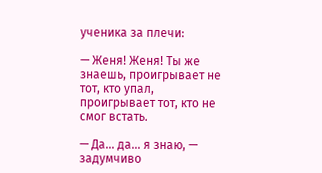ученика за плечи:

— Женя! Женя! Ты же знаешь, проигрывает не тот, кто упал, проигрывает тот, кто не смог встать.

— Да… да… я знаю, — задумчиво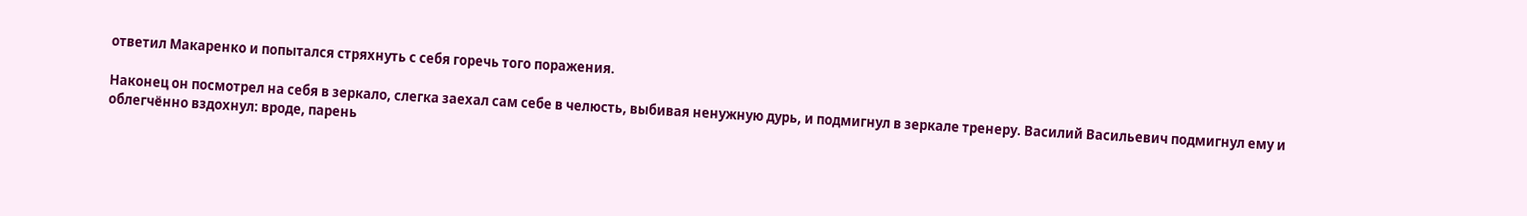ответил Макаренко и попытался стряхнуть с себя горечь того поражения.

Наконец он посмотрел на себя в зеркало, слегка заехал сам себе в челюсть, выбивая ненужную дурь, и подмигнул в зеркале тренеру. Василий Васильевич подмигнул ему и облегчённо вздохнул: вроде, парень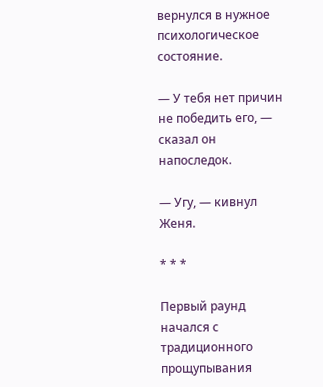вернулся в нужное психологическое состояние.

— У тебя нет причин не победить его, — сказал он напоследок.

— Угу, — кивнул Женя.

* * *

Первый раунд начался с традиционного прощупывания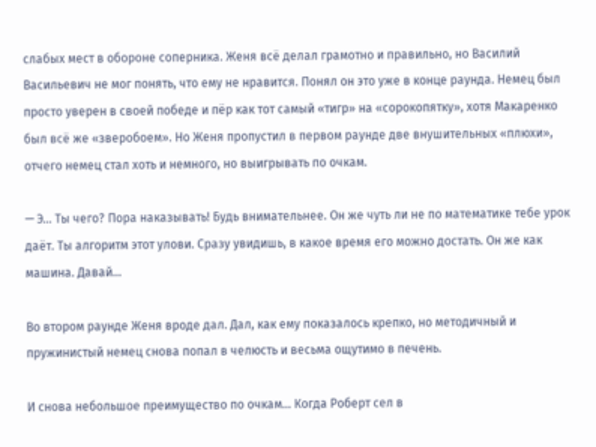слабых мест в обороне соперника. Женя всё делал грамотно и правильно, но Василий Васильевич не мог понять, что ему не нравится. Понял он это уже в конце раунда. Немец был просто уверен в своей победе и пёр как тот самый «тигр» на «сорокопятку», хотя Макаренко был всё же «зверобоем». Но Женя пропустил в первом раунде две внушительных «плюхи», отчего немец стал хоть и немного, но выигрывать по очкам.

— Э… Ты чего? Пора наказывать! Будь внимательнее. Он же чуть ли не по математике тебе урок даёт. Ты алгоритм этот улови. Сразу увидишь, в какое время его можно достать. Он же как машина. Давай…

Во втором раунде Женя вроде дал. Дал, как ему показалось крепко, но методичный и пружинистый немец снова попал в челюсть и весьма ощутимо в печень.

И снова небольшое преимущество по очкам… Когда Роберт сел в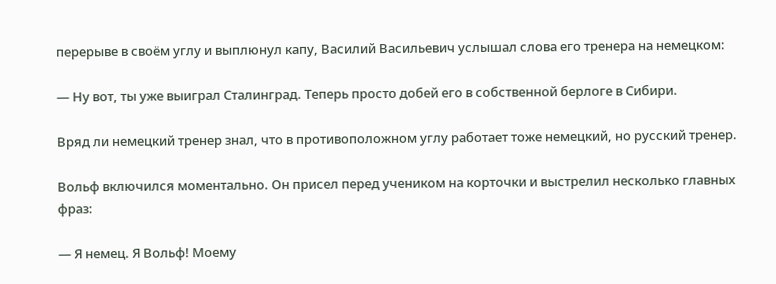перерыве в своём углу и выплюнул капу, Василий Васильевич услышал слова его тренера на немецком:

— Ну вот, ты уже выиграл Сталинград. Теперь просто добей его в собственной берлоге в Сибири.

Вряд ли немецкий тренер знал, что в противоположном углу работает тоже немецкий, но русский тренер.

Вольф включился моментально. Он присел перед учеником на корточки и выстрелил несколько главных фраз:

— Я немец. Я Вольф! Моему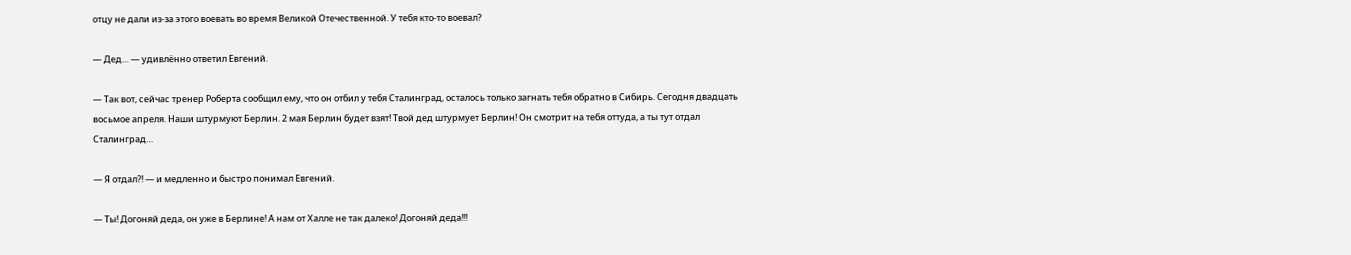отцу не дали из-за этого воевать во время Великой Отечественной. У тебя кто-то воевал?

— Дед… — удивлённо ответил Евгений.

— Так вот, сейчас тренер Роберта сообщил ему, что он отбил у тебя Сталинград, осталось только загнать тебя обратно в Сибирь. Сегодня двадцать восьмое апреля. Наши штурмуют Берлин. 2 мая Берлин будет взят! Твой дед штурмует Берлин! Он смотрит на тебя оттуда, а ты тут отдал Сталинград…

— Я отдал?! — и медленно и быстро понимал Евгений.

— Ты! Догоняй деда, он уже в Берлине! А нам от Халле не так далеко! Догоняй деда!!!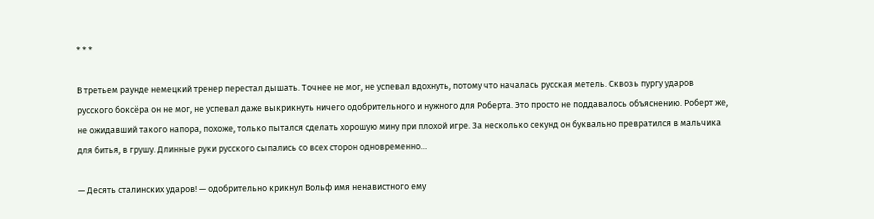* * *

В третьем раунде немецкий тренер перестал дышать. Точнее не мог, не успевал вдохнуть, потому что началась русская метель. Сквозь пургу ударов русского боксёра он не мог, не успевал даже выкрикнуть ничего одобрительного и нужного для Роберта. Это просто не поддавалось объяснению. Роберт же, не ожидавший такого напора, похоже, только пытался сделать хорошую мину при плохой игре. За несколько секунд он буквально превратился в мальчика для битья, в грушу. Длинные руки русского сыпались со всех сторон одновременно…

— Десять сталинских ударов! — одобрительно крикнул Вольф имя ненавистного ему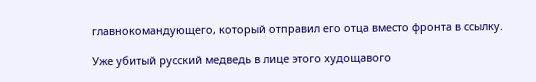главнокомандующего, который отправил его отца вместо фронта в ссылку.

Уже убитый русский медведь в лице этого худощавого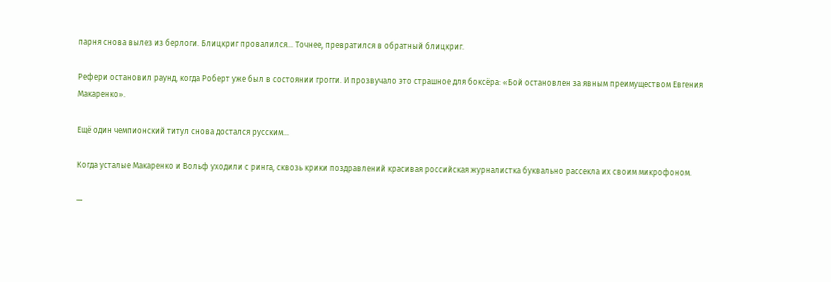парня снова вылез из берлоги. Блицкриг провалился… Точнее, превратился в обратный блицкриг.

Рефери остановил раунд, когда Роберт уже был в состоянии грогги. И прозвучало это страшное для боксёра: «Бой остановлен за явным преимуществом Евгения Макаренко».

Ещё один чемпионский титул снова достался русским…

Когда усталые Макаренко и Вольф уходили с ринга, сквозь крики поздравлений красивая российская журналистка буквально рассекла их своим микрофоном.

—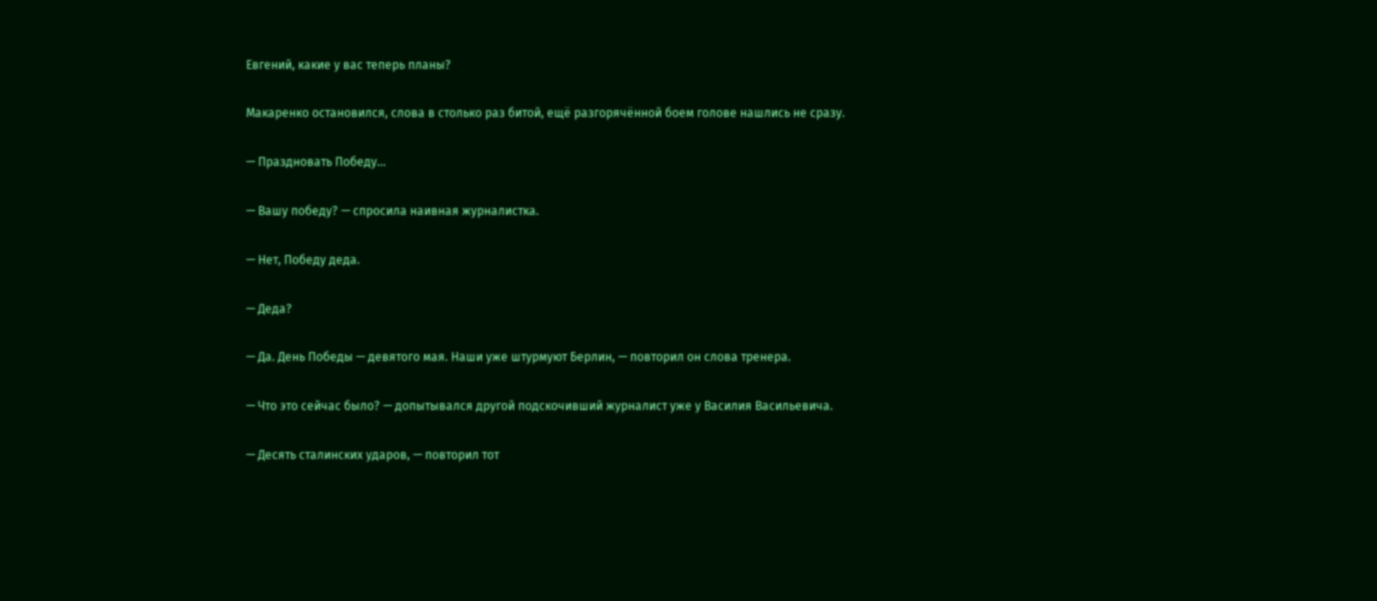Евгений, какие у вас теперь планы?

Макаренко остановился, слова в столько раз битой, ещё разгорячённой боем голове нашлись не сразу.

— Праздновать Победу…

— Вашу победу? — спросила наивная журналистка.

— Нет, Победу деда.

— Деда?

— Да. День Победы — девятого мая. Наши уже штурмуют Берлин, — повторил он слова тренера.

— Что это сейчас было? — допытывался другой подскочивший журналист уже у Василия Васильевича.

— Десять сталинских ударов, — повторил тот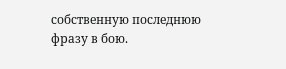собственную последнюю фразу в бою.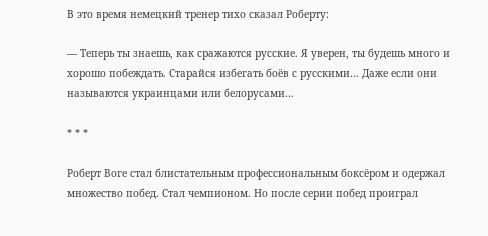В это время немецкий тренер тихо сказал Роберту:

— Теперь ты знаешь, как сражаются русские. Я уверен, ты будешь много и хорошо побеждать. Старайся избегать боёв с русскими… Даже если они называются украинцами или белорусами…

* * *

Роберт Воге стал блистательным профессиональным боксёром и одержал множество побед. Стал чемпионом. Но после серии побед проиграл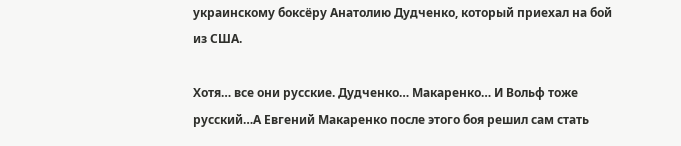украинскому боксёру Анатолию Дудченко, который приехал на бой из США.

Хотя… все они русские. Дудченко… Макаренко… И Вольф тоже русский…А Евгений Макаренко после этого боя решил сам стать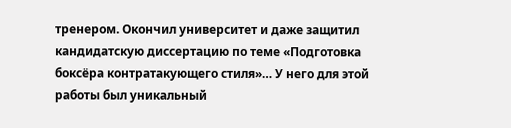тренером. Окончил университет и даже защитил кандидатскую диссертацию по теме «Подготовка боксёра контратакующего стиля»… У него для этой работы был уникальный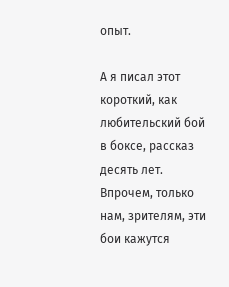опыт.

А я писал этот короткий, как любительский бой в боксе, рассказ десять лет. Впрочем, только нам, зрителям, эти бои кажутся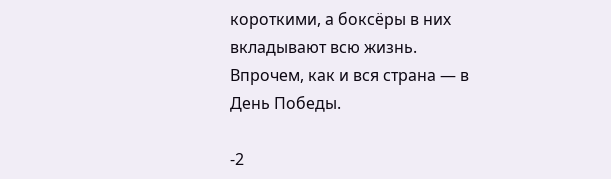короткими, а боксёры в них вкладывают всю жизнь. Впрочем, как и вся страна — в День Победы.

-2